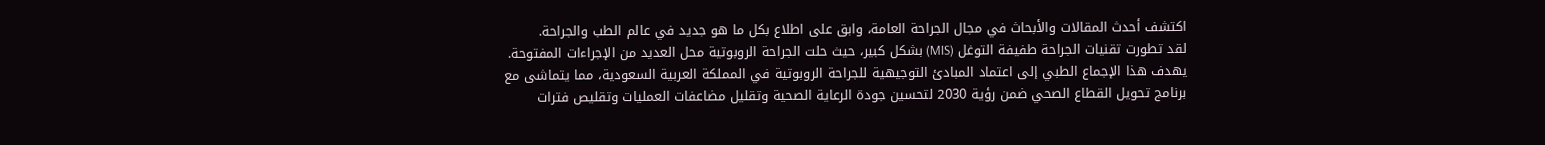اكتشف أحدث المقالات والأبحاث في مجال الجراحة العامة، وابق على اطلاع بكل ما هو جديد في عالم الطب والجراحة.
لقد تطورت تقنيات الجراحة طفيفة التوغل (MIS) بشكل كبير، حيث حلت الجراحة الروبوتية محل العديد من الإجراءات المفتوحة. يهدف هذا الإجماع الطبي إلى اعتماد المبادئ التوجيهية للجراحة الروبوتية في المملكة العربية السعودية، مما يتماشى مع برنامج تحويل القطاع الصحي ضمن رؤية 2030 لتحسين جودة الرعاية الصحية وتقليل مضاعفات العمليات وتقليص فترات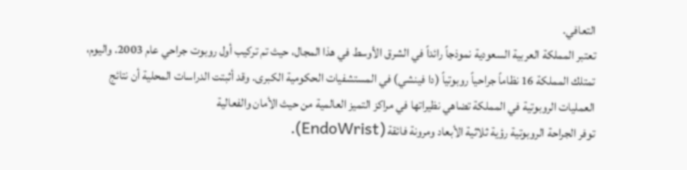التعافي.
تعتبر المملكة العربية السعودية نموذجاً رائداً في الشرق الأوسط في هذا المجال، حيث تم تركيب أول روبوت جراحي عام 2003. واليوم، تمتلك المملكة 16 نظاماً جراحياً روبوتياً (دا فينشي) في المستشفيات الحكومية الكبرى. وقد أثبتت الدراسات المحلية أن نتائج العمليات الروبوتية في المملكة تضاهي نظيراتها في مراكز التميز العالمية من حيث الأمان والفعالية
توفر الجراحة الروبوتية رؤية ثلاثية الأبعاد ومرونة فائقة (EndoWrist).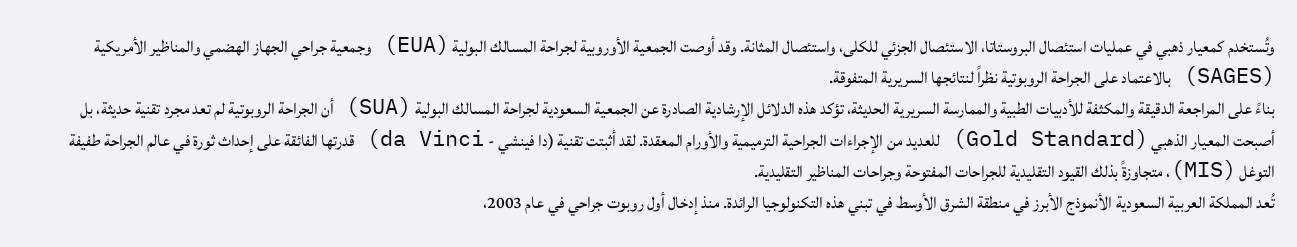وتُستخدم كمعيار ذهبي في عمليات استئصال البروستاتا، الاستئصال الجزئي للكلى، واستئصال المثانة. وقد أوصت الجمعية الأوروبية لجراحة المسالك البولية (EUA) وجمعية جراحي الجهاز الهضمي والمناظير الأمريكية (SAGES) بالاعتماد على الجراحة الروبوتية نظراً لنتائجها السريرية المتفوقة.
بناءً على المراجعة الدقيقة والمكثفة للأدبيات الطبية والممارسة السريرية الحديثة، تؤكد هذه الدلائل الإرشادية الصادرة عن الجمعية السعودية لجراحة المسالك البولية (SUA) أن الجراحة الروبوتية لم تعد مجرد تقنية حديثة، بل أصبحت المعيار الذهبي (Gold Standard) للعديد من الإجراءات الجراحية الترميمية والأورام المعقدة. لقد أثبتت تقنية (دا فينشي - da Vinci) قدرتها الفائقة على إحداث ثورة في عالم الجراحة طفيفة التوغل (MIS)، متجاوزةً بذلك القيود التقليدية للجراحات المفتوحة وجراحات المناظير التقليدية.
تُعد المملكة العربية السعودية الأنموذج الأبرز في منطقة الشرق الأوسط في تبني هذه التكنولوجيا الرائدة. منذ إدخال أول روبوت جراحي في عام 2003،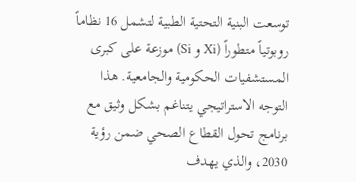توسعت البنية التحتية الطبية لتشمل 16 نظاماً روبوتياً متطوراً (Xi و Si) موزعة على كبرى المستشفيات الحكومية والجامعية. هذا التوجه الاستراتيجي يتناغم بشكل وثيق مع برنامج تحول القطاع الصحي ضمن رؤية 2030، والذي يهدف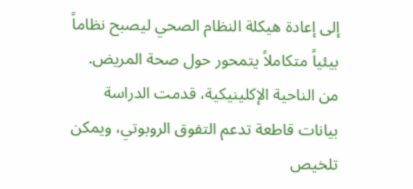إلى إعادة هيكلة النظام الصحي ليصبح نظاماً بيئياً متكاملاً يتمحور حول صحة المريض.
من الناحية الإكلينيكية، قدمت الدراسة بيانات قاطعة تدعم التفوق الروبوتي، ويمكن تلخيص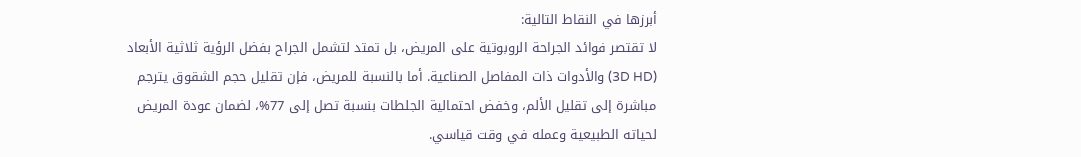أبرزها في النقاط التالية:
لا تقتصر فوائد الجراحة الروبوتية على المريض، بل تمتد لتشمل الجراح بفضل الرؤية ثلاثية الأبعاد (3D HD) والأدوات ذات المفاصل الصناعية. أما بالنسبة للمريض، فإن تقليل حجم الشقوق يترجم مباشرة إلى تقليل الألم، وخفض احتمالية الجلطات بنسبة تصل إلى 77%، لضمان عودة المريض لحياته الطبيعية وعمله في وقت قياسي.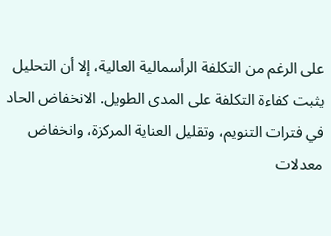على الرغم من التكلفة الرأسمالية العالية، إلا أن التحليل يثبت كفاءة التكلفة على المدى الطويل. الانخفاض الحاد في فترات التنويم، وتقليل العناية المركزة، وانخفاض معدلات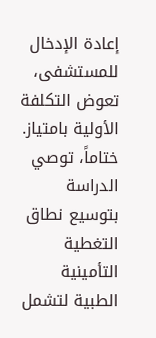إعادة الإدخال للمستشفى، تعوض التكلفة الأولية بامتياز.
ختاماً، توصي الدراسة بتوسيع نطاق التغطية التأمينية الطبية لتشمل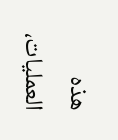هذه العمليات،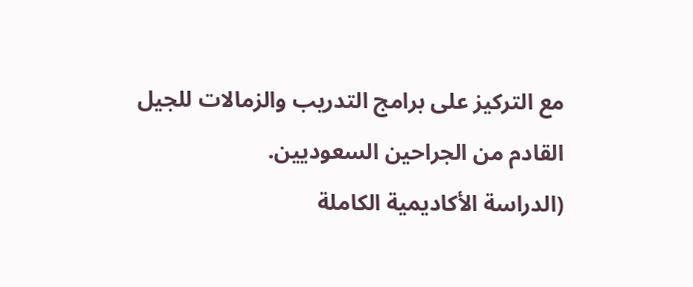مع التركيز على برامج التدريب والزمالات للجيل القادم من الجراحين السعوديين.
(الدراسة الأكاديمية الكاملة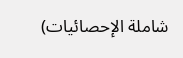شاملة الإحصائيات)